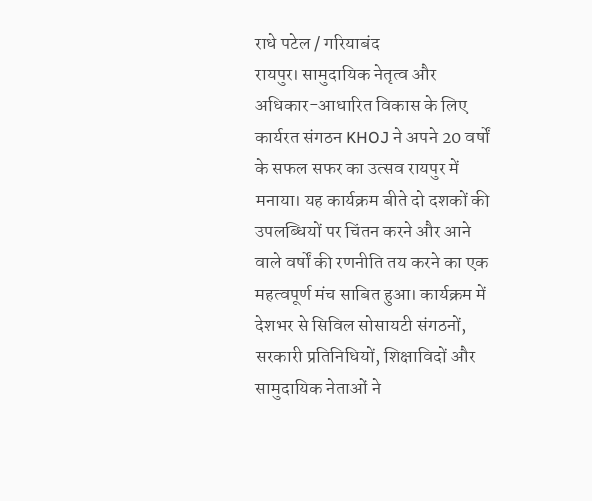राधे पटेल / गरियाबंद
रायपुर। सामुदायिक नेतृत्व और अधिकार-आधारित विकास के लिए कार्यरत संगठन KHOJ ने अपने 20 वर्षों के सफल सफर का उत्सव रायपुर में मनाया। यह कार्यक्रम बीते दो दशकों की उपलब्धियों पर चिंतन करने और आने वाले वर्षों की रणनीति तय करने का एक महत्वपूर्ण मंच साबित हुआ। कार्यक्रम में देशभर से सिविल सोसायटी संगठनों, सरकारी प्रतिनिधियों, शिक्षाविदों और सामुदायिक नेताओं ने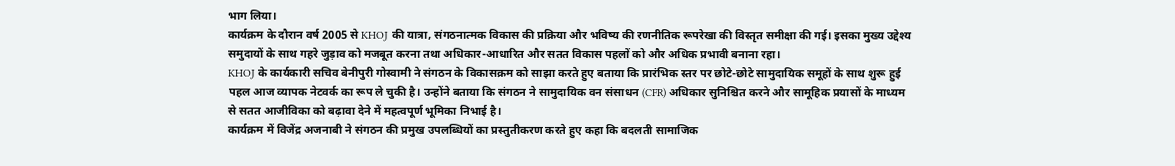भाग लिया।
कार्यक्रम के दौरान वर्ष 2005 से KHOJ की यात्रा, संगठनात्मक विकास की प्रक्रिया और भविष्य की रणनीतिक रूपरेखा की विस्तृत समीक्षा की गई। इसका मुख्य उद्देश्य समुदायों के साथ गहरे जुड़ाव को मजबूत करना तथा अधिकार-आधारित और सतत विकास पहलों को और अधिक प्रभावी बनाना रहा।
KHOJ के कार्यकारी सचिव बेनीपुरी गोस्वामी ने संगठन के विकासक्रम को साझा करते हुए बताया कि प्रारंभिक स्तर पर छोटे-छोटे सामुदायिक समूहों के साथ शुरू हुई पहल आज व्यापक नेटवर्क का रूप ले चुकी है। उन्होंने बताया कि संगठन ने सामुदायिक वन संसाधन (CFR) अधिकार सुनिश्चित करने और सामूहिक प्रयासों के माध्यम से सतत आजीविका को बढ़ावा देने में महत्वपूर्ण भूमिका निभाई है।
कार्यक्रम में विजेंद्र अजनाबी ने संगठन की प्रमुख उपलब्धियों का प्रस्तुतीकरण करते हुए कहा कि बदलती सामाजिक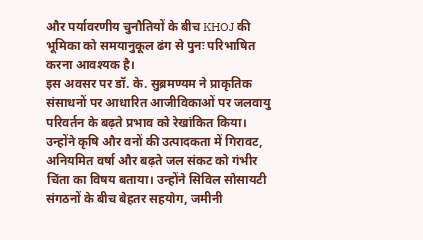और पर्यावरणीय चुनौतियों के बीच KHOJ की भूमिका को समयानुकूल ढंग से पुनः परिभाषित करना आवश्यक है।
इस अवसर पर डॉ. के. सुब्रमण्यम ने प्राकृतिक संसाधनों पर आधारित आजीविकाओं पर जलवायु परिवर्तन के बढ़ते प्रभाव को रेखांकित किया। उन्होंने कृषि और वनों की उत्पादकता में गिरावट, अनियमित वर्षा और बढ़ते जल संकट को गंभीर चिंता का विषय बताया। उन्होंने सिविल सोसायटी संगठनों के बीच बेहतर सहयोग, जमीनी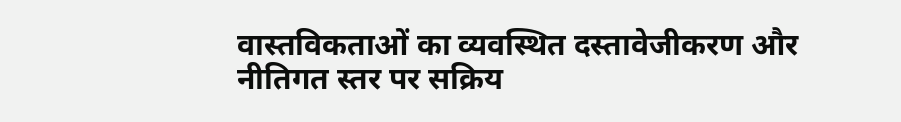वास्तविकताओं का व्यवस्थित दस्तावेजीकरण और नीतिगत स्तर पर सक्रिय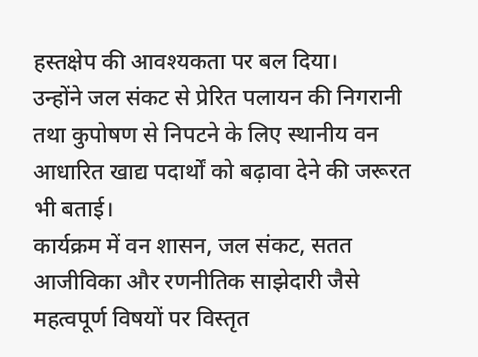हस्तक्षेप की आवश्यकता पर बल दिया।
उन्होंने जल संकट से प्रेरित पलायन की निगरानी तथा कुपोषण से निपटने के लिए स्थानीय वन आधारित खाद्य पदार्थों को बढ़ावा देने की जरूरत भी बताई।
कार्यक्रम में वन शासन, जल संकट, सतत आजीविका और रणनीतिक साझेदारी जैसे महत्वपूर्ण विषयों पर विस्तृत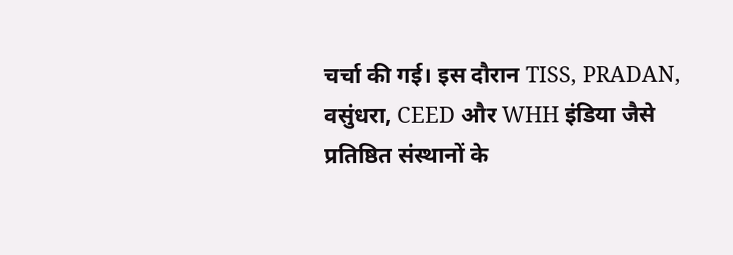चर्चा की गई। इस दौरान TISS, PRADAN, वसुंधरा, CEED और WHH इंडिया जैसे प्रतिष्ठित संस्थानों के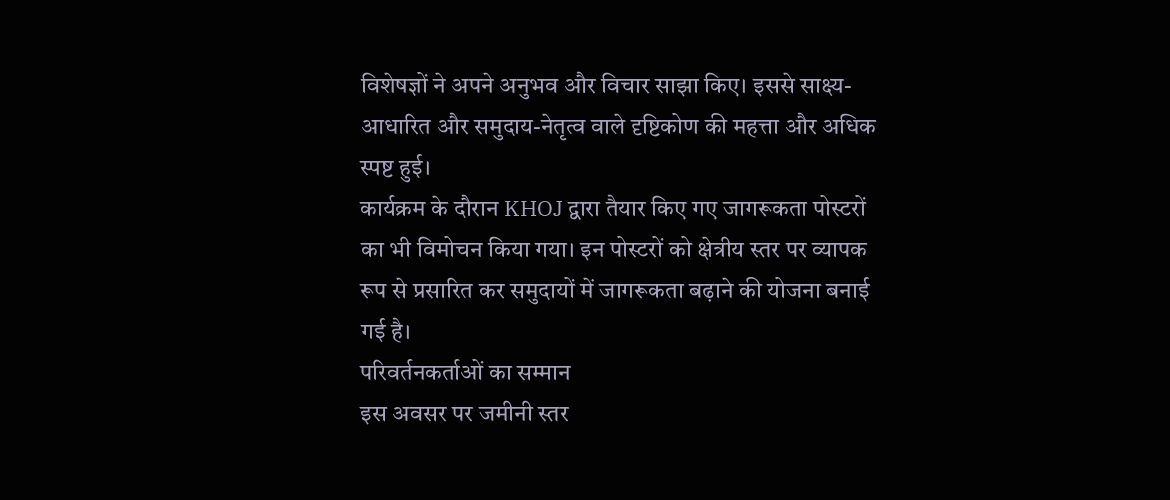विशेषज्ञों ने अपने अनुभव और विचार साझा किए। इससे साक्ष्य-आधारित और समुदाय-नेतृत्व वाले दृष्टिकोण की महत्ता और अधिक स्पष्ट हुई।
कार्यक्रम के दौरान KHOJ द्वारा तैयार किए गए जागरूकता पोस्टरों का भी विमोचन किया गया। इन पोस्टरों को क्षेत्रीय स्तर पर व्यापक रूप से प्रसारित कर समुदायों में जागरूकता बढ़ाने की योजना बनाई गई है।
परिवर्तनकर्ताओं का सम्मान
इस अवसर पर जमीनी स्तर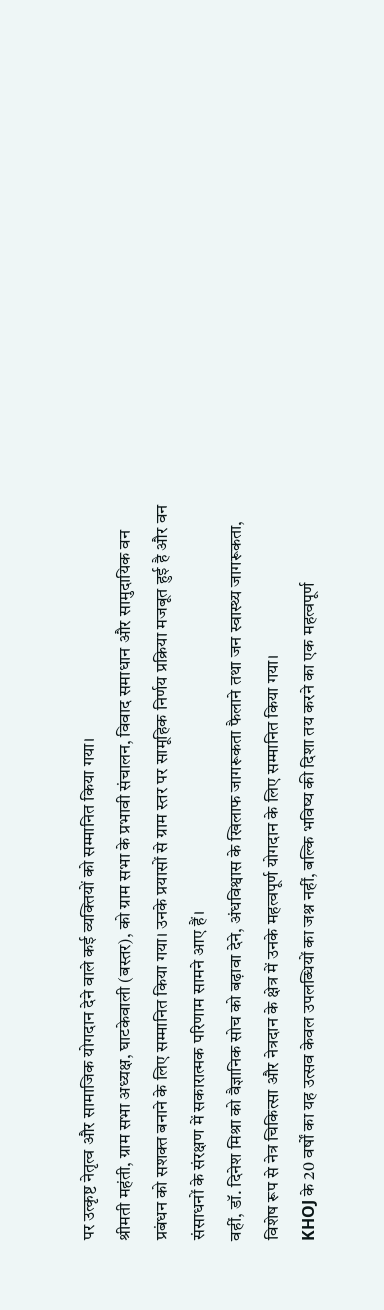पर उत्कृष्ट नेतृत्व और सामाजिक योगदान देने वाले कई व्यक्तियों को सम्मानित किया गया।
श्रीमती महंती, ग्राम सभा अध्यक्ष, घाटकेवाली (बस्तर), को ग्राम सभा के प्रभावी संचालन, विवाद समाधान और सामुदायिक वन प्रबंधन को सशक्त बनाने के लिए सम्मानित किया गया। उनके प्रयासों से ग्राम स्तर पर सामूहिक निर्णय प्रक्रिया मजबूत हुई है और वन संसाधनों के संरक्षण में सकारात्मक परिणाम सामने आए हैं।
वहीं, डॉ. दिनेश मिश्रा को वैज्ञानिक सोच को बढ़ावा देने, अंधविश्वास के खिलाफ जागरूकता फैलाने तथा जन स्वास्थ्य जागरूकता, विशेष रूप से नेत्र चिकित्सा और नेत्रदान के क्षेत्र में उनके महत्वपूर्ण योगदान के लिए सम्मानित किया गया।
KHOJ के 20 वर्षों का यह उत्सव केवल उपलब्धियों का जश्न नहीं, बल्कि भविष्य की दिशा तय करने का एक महत्वपूर्ण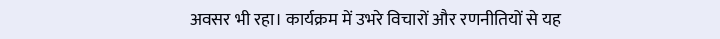अवसर भी रहा। कार्यक्रम में उभरे विचारों और रणनीतियों से यह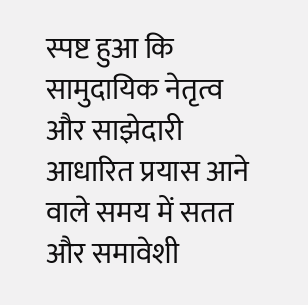स्पष्ट हुआ कि सामुदायिक नेतृत्व और साझेदारी आधारित प्रयास आने वाले समय में सतत और समावेशी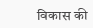विकास की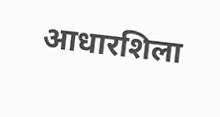आधारशिला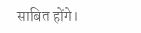साबित होंगे।